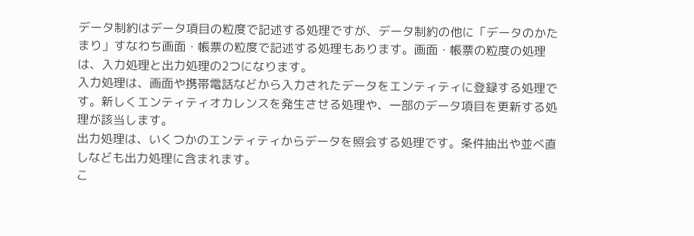データ制約はデータ項目の粒度で記述する処理ですが、データ制約の他に「データのかたまり」すなわち画面・帳票の粒度で記述する処理もあります。画面・帳票の粒度の処理は、入力処理と出力処理の2つになります。
入力処理は、画面や携帯電話などから入力されたデータをエンティティに登録する処理です。新しくエンティティオカレンスを発生させる処理や、一部のデータ項目を更新する処理が該当します。
出力処理は、いくつかのエンティティからデータを照会する処理です。条件抽出や並べ直しなども出力処理に含まれます。
こ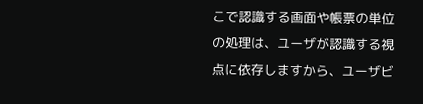こで認識する画面や帳票の単位の処理は、ユーザが認識する視点に依存しますから、ユーザビ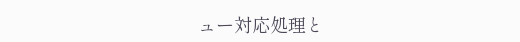ュー対応処理と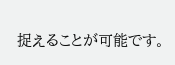捉えることが可能です。